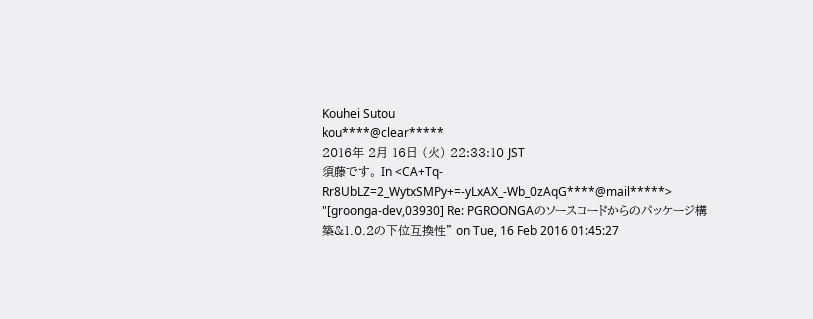Kouhei Sutou
kou****@clear*****
2016年 2月 16日 (火) 22:33:10 JST
須藤です。 In <CA+Tq-Rr8UbLZ=2_WytxSMPy+=-yLxAX_-Wb_0zAqG****@mail*****> "[groonga-dev,03930] Re: PGROONGAのソースコードからのパッケージ構築&1.0.2の下位互換性" on Tue, 16 Feb 2016 01:45:27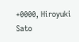+0000, Hiroyuki Sato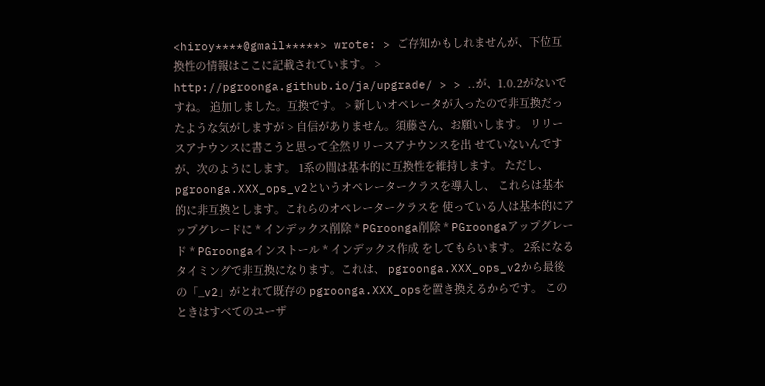<hiroy****@gmail*****> wrote: > ご存知かもしれませんが、下位互換性の情報はここに記載されています。 > http://pgroonga.github.io/ja/upgrade/ > > ..が、1.0.2がないですね。 追加しました。互換です。 > 新しいオペレータが入ったので非互換だったような気がしますが > 自信がありません。須藤さん、お願いします。 リリースアナウンスに書こうと思って全然リリースアナウンスを出 せていないんですが、次のようにします。 1系の間は基本的に互換性を維持します。 ただし、pgroonga.XXX_ops_v2というオペレータークラスを導入し、 これらは基本的に非互換とします。これらのオペレータークラスを 使っている人は基本的にアップグレードに * インデックス削除 * PGroonga削除 * PGroongaアップグレード * PGroongaインストール * インデックス作成 をしてもらいます。 2系になるタイミングで非互換になります。これは、 pgroonga.XXX_ops_v2から最後の「_v2」がとれて既存の pgroonga.XXX_opsを置き換えるからです。 このときはすべてのユーザ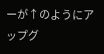ーが↑のようにアップグ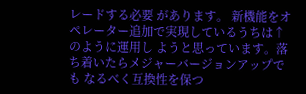レードする必要 があります。 新機能をオペレーター追加で実現しているうちは↑のように運用し ようと思っています。落ち着いたらメジャーバージョンアップでも なるべく互換性を保つ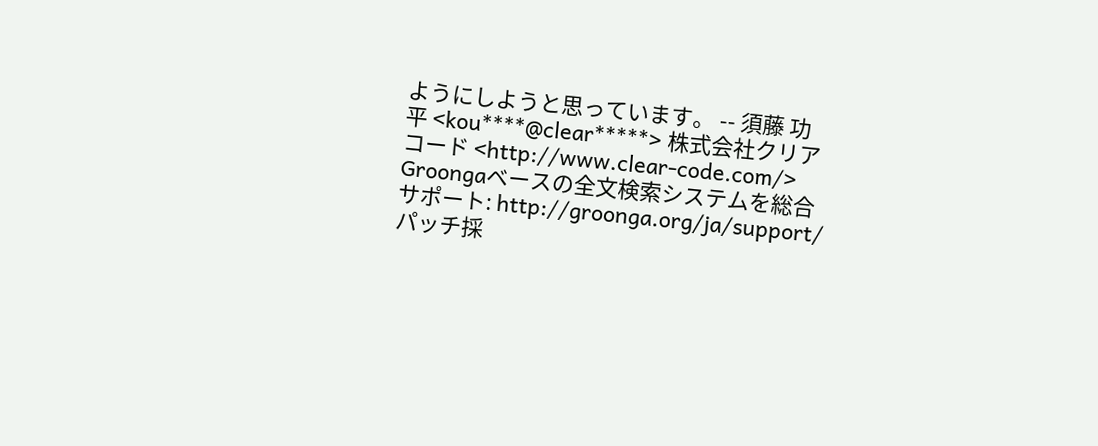ようにしようと思っています。 -- 須藤 功平 <kou****@clear*****> 株式会社クリアコード <http://www.clear-code.com/> Groongaベースの全文検索システムを総合サポート: http://groonga.org/ja/support/ パッチ採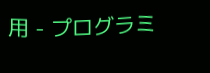用 - プログラミ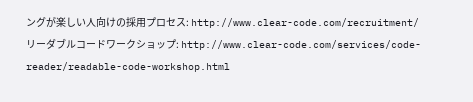ングが楽しい人向けの採用プロセス: http://www.clear-code.com/recruitment/ リーダブルコードワークショップ: http://www.clear-code.com/services/code-reader/readable-code-workshop.html